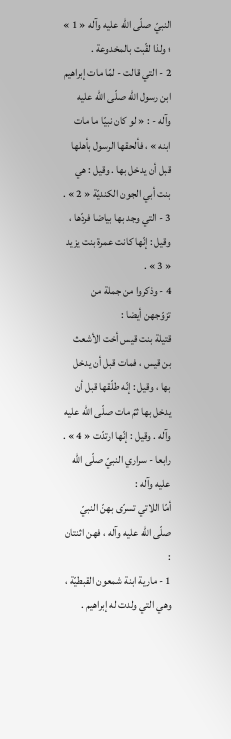النبيّ صلّى اللّه عليه وآله « 1 » ؛ ولذا لقّبت بالمخدوعة .
2 - التي قالت - لمّا مات إبراهيم ابن رسول اللّه صلّى اللّه عليه وآله - : « لو كان نبيّا ما مات ابنه » ، فألحقها الرسول بأهلها قبل أن يدخل بها . وقيل : هي بنت أبي الجون الكنديّة « 2 » .
3 - التي وجد بها بياضا فردّها ، وقيل : إنّها كانت عمرة بنت يزيد « 3 » .
4 - وذكروا من جملة من تزوّجهن أيضا :
قتيلة بنت قيس أخت الأشعث بن قيس ، فمات قبل أن يدخل بها ، وقيل : إنّه طلّقها قبل أن يدخل بها ثمّ مات صلّى اللّه عليه وآله . وقيل : إنّها ارتدّت « 4 » .
رابعا - سراري النبيّ صلّى اللّه عليه وآله :
أمّا اللاتي تسرّى بهنّ النبيّ صلّى اللّه عليه وآله ، فهن اثنتان :
1 - مارية ابنة شمعون القبطيّة ، وهي التي ولدت له إبراهيم .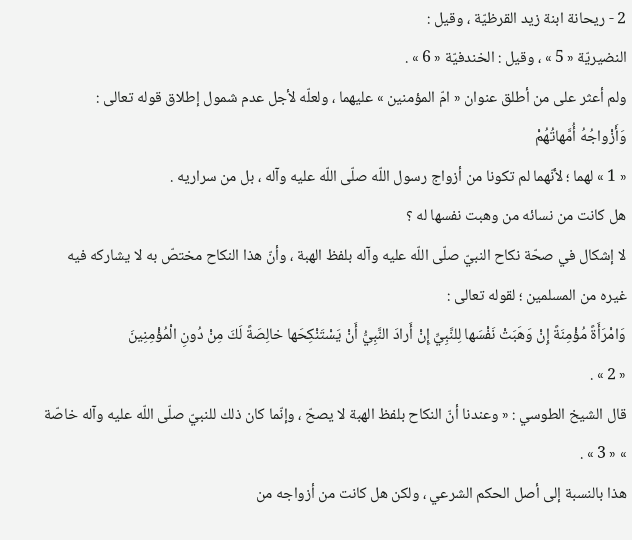2 - ريحانة ابنة زيد القرظيّة ، وقيل :
النضيريّة « 5 » ، وقيل : الخندفيّة « 6 » .
ولم أعثر على من أطلق عنوان « امّ المؤمنين » عليهما ، ولعلّه لأجل عدم شمول إطلاق قوله تعالى :
وَأَزْواجُهُ أُمَّهاتُهُمْ
« 1 » لهما ؛ لأنّهما لم تكونا من أزواج رسول اللّه صلّى اللّه عليه وآله ، بل من سراريه .
هل كانت من نسائه من وهبت نفسها له ؟
لا إشكال في صحّة نكاح النبيّ صلّى اللّه عليه وآله بلفظ الهبة ، وأنّ هذا النكاح مختصّ به لا يشاركه فيه غيره من المسلمين ؛ لقوله تعالى :
وَامْرَأَةً مُؤْمِنَةً إِنْ وَهَبَتْ نَفْسَها لِلنَّبِيِّ إِنْ أَرادَ النَّبِيُّ أَنْ يَسْتَنْكِحَها خالِصَةً لَكَ مِنْ دُونِ الْمُؤْمِنِينَ
« 2 » .
قال الشيخ الطوسي : « وعندنا أنّ النكاح بلفظ الهبة لا يصحّ ، وإنّما كان ذلك للنبيّ صلّى اللّه عليه وآله خاصّة » « 3 » .
هذا بالنسبة إلى أصل الحكم الشرعي ، ولكن هل كانت من أزواجه من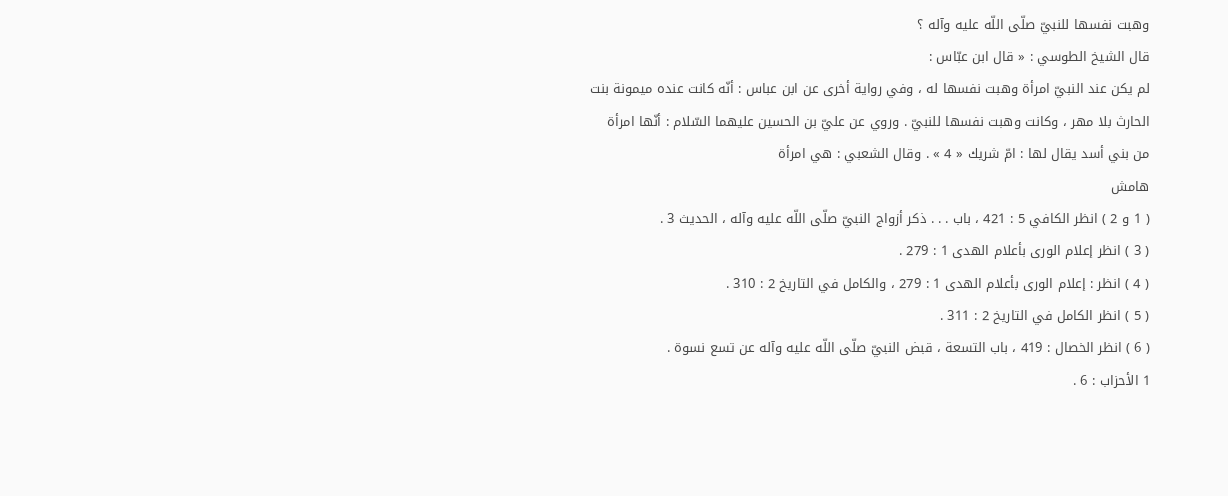وهبت نفسها للنبيّ صلّى اللّه عليه وآله ؟
قال الشيخ الطوسي : « قال ابن عبّاس :
لم يكن عند النبيّ امرأة وهبت نفسها له ، وفي رواية أخرى عن ابن عباس : أنّه كانت عنده ميمونة بنت الحارث بلا مهر ، وكانت وهبت نفسها للنبيّ . وروي عن عليّ بن الحسين عليهما السّلام : أنّها امرأة من بني أسد يقال لها : امّ شريك « 4 » . وقال الشعبي : هي امرأة
هامش
( 1 و 2 ) انظر الكافي 5 : 421 ، باب . . . ذكر أزواج النبيّ صلّى اللّه عليه وآله ، الحديث 3 .
( 3 ) انظر إعلام الورى بأعلام الهدى 1 : 279 .
( 4 ) انظر : إعلام الورى بأعلام الهدى 1 : 279 ، والكامل في التاريخ 2 : 310 .
( 5 ) انظر الكامل في التاريخ 2 : 311 .
( 6 ) انظر الخصال : 419 ، باب التسعة ، قبض النبيّ صلّى اللّه عليه وآله عن تسع نسوة .
1 الأحزاب : 6 .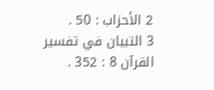2 الأحزاب : 50 .
3 التبيان في تفسير القرآن 8 : 352 .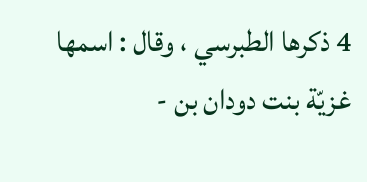4 ذكرها الطبرسي ، وقال : اسمها غزيّة بنت دودان بن -